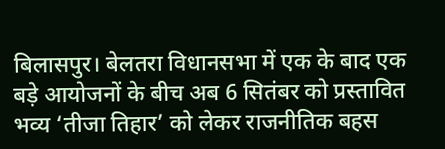बिलासपुर। बेलतरा विधानसभा में एक के बाद एक बड़े आयोजनों के बीच अब 6 सितंबर को प्रस्तावित भव्य ‘तीजा तिहार’ को लेकर राजनीतिक बहस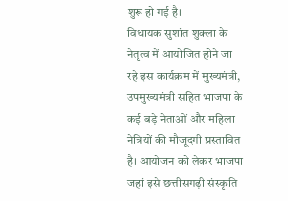शुरू हो गई है।
विधायक सुशांत शुक्ला के नेतृत्व में आयोजित होने जा रहे इस कार्यक्रम में मुख्यमंत्री, उपमुख्यमंत्री सहित भाजपा के कई बड़े नेताओं और महिला नेत्रियों की मौजूदगी प्रस्तावित है। आयोजन को लेकर भाजपा जहां इसे छत्तीसगढ़ी संस्कृति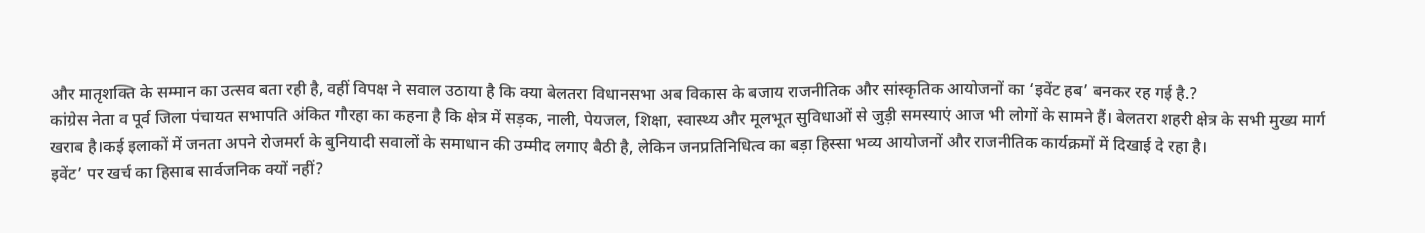और मातृशक्ति के सम्मान का उत्सव बता रही है, वहीं विपक्ष ने सवाल उठाया है कि क्या बेलतरा विधानसभा अब विकास के बजाय राजनीतिक और सांस्कृतिक आयोजनों का ‘इवेंट हब’ बनकर रह गई है.?
कांग्रेस नेता व पूर्व जिला पंचायत सभापति अंकित गौरहा का कहना है कि क्षेत्र में सड़क, नाली, पेयजल, शिक्षा, स्वास्थ्य और मूलभूत सुविधाओं से जुड़ी समस्याएं आज भी लोगों के सामने हैं। बेलतरा शहरी क्षेत्र के सभी मुख्य मार्ग खराब है।कई इलाकों में जनता अपने रोजमर्रा के बुनियादी सवालों के समाधान की उम्मीद लगाए बैठी है, लेकिन जनप्रतिनिधित्व का बड़ा हिस्सा भव्य आयोजनों और राजनीतिक कार्यक्रमों में दिखाई दे रहा है।
इवेंट’ पर खर्च का हिसाब सार्वजनिक क्यों नहीं?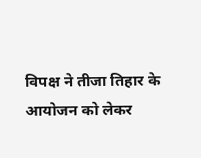विपक्ष ने तीजा तिहार के आयोजन को लेकर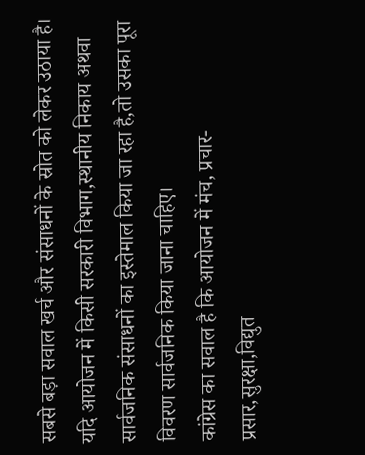सबसे बड़ा सवाल खर्च और संसाधनों के स्रोत को लेकर उठाया है। यदि आयोजन में किसी सरकारी विभाग,स्थानीय निकाय अथवा सार्वजनिक संसाधनों का इस्तेमाल किया जा रहा है,तो उसका पूरा विवरण सार्वजनिक किया जाना चाहिए।
कांग्रेस का सवाल है कि आयोजन में मंच, प्रचार-प्रसार,सुरक्षा,विद्युत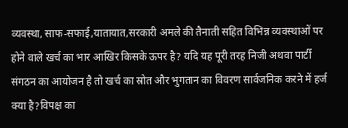व्यवस्था, साफ-सफाई,यातायात,सरकारी अमले की तैनाती सहित विभिन्न व्यवस्थाओं पर होने वाले खर्च का भार आखिर किसके ऊपर है? यदि यह पूरी तरह निजी अथवा पार्टी संगठन का आयोजन है तो खर्च का स्रोत और भुगतान का विवरण सार्वजनिक करने में हर्ज क्या है?विपक्ष का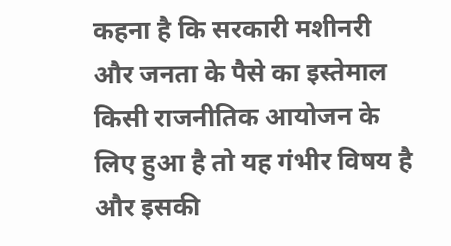कहना है कि सरकारी मशीनरी और जनता के पैसे का इस्तेमाल किसी राजनीतिक आयोजन के लिए हुआ है तो यह गंभीर विषय है और इसकी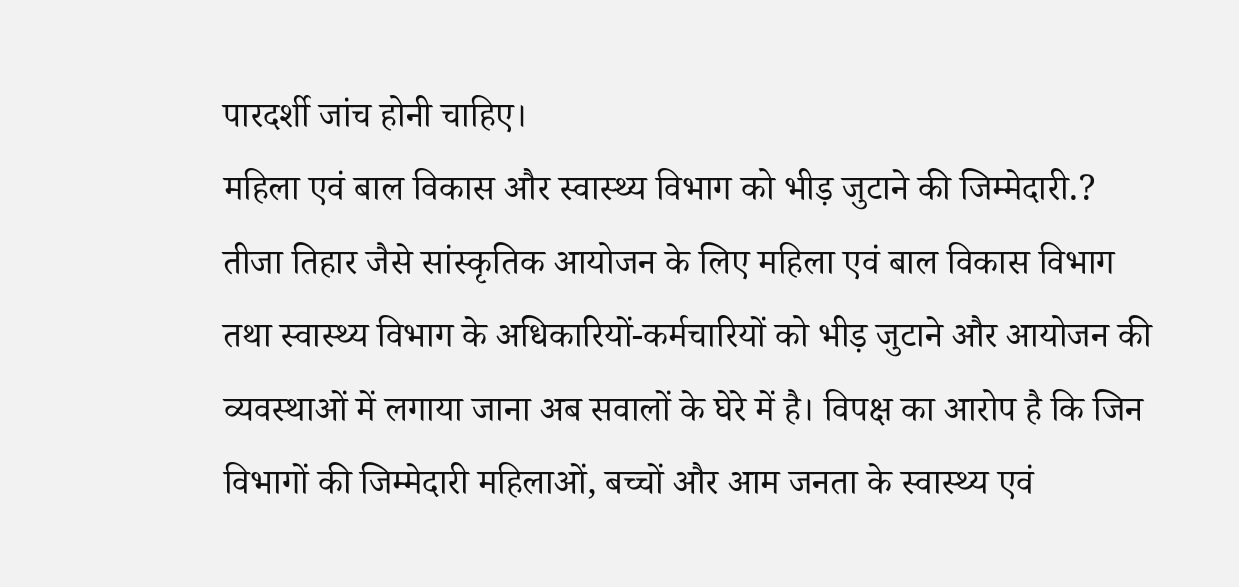पारदर्शी जांच होनी चाहिए।
महिला एवं बाल विकास और स्वास्थ्य विभाग को भीड़ जुटाने की जिम्मेदारी.?
तीजा तिहार जैसे सांस्कृतिक आयोजन के लिए महिला एवं बाल विकास विभाग तथा स्वास्थ्य विभाग के अधिकारियों-कर्मचारियों को भीड़ जुटाने और आयोजन की व्यवस्थाओं में लगाया जाना अब सवालों के घेरे में है। विपक्ष का आरोप है कि जिन विभागों की जिम्मेदारी महिलाओं, बच्चों और आम जनता के स्वास्थ्य एवं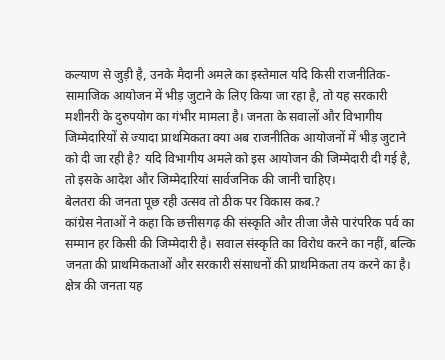कल्याण से जुड़ी है, उनके मैदानी अमले का इस्तेमाल यदि किसी राजनीतिक-सामाजिक आयोजन में भीड़ जुटाने के लिए किया जा रहा है, तो यह सरकारी मशीनरी के दुरुपयोग का गंभीर मामला है। जनता के सवालों और विभागीय जिम्मेदारियों से ज्यादा प्राथमिकता क्या अब राजनीतिक आयोजनों में भीड़ जुटाने को दी जा रही है? यदि विभागीय अमले को इस आयोजन की जिम्मेदारी दी गई है, तो इसके आदेश और जिम्मेदारियां सार्वजनिक की जानी चाहिए।
बेलतरा की जनता पूछ रही उत्सव तो ठीक पर विकास कब.?
कांग्रेस नेताओं ने कहा कि छत्तीसगढ़ की संस्कृति और तीजा जैसे पारंपरिक पर्व का सम्मान हर किसी की जिम्मेदारी है। सवाल संस्कृति का विरोध करने का नहीं, बल्कि जनता की प्राथमिकताओं और सरकारी संसाधनों की प्राथमिकता तय करने का है।
क्षेत्र की जनता यह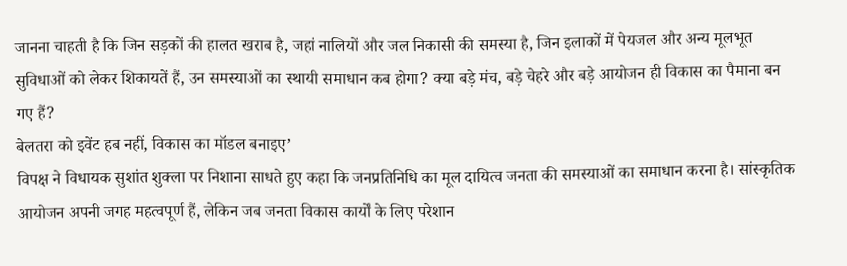जानना चाहती है कि जिन सड़कों की हालत खराब है, जहां नालियों और जल निकासी की समस्या है, जिन इलाकों में पेयजल और अन्य मूलभूत सुविधाओं को लेकर शिकायतें हैं, उन समस्याओं का स्थायी समाधान कब होगा? क्या बड़े मंच, बड़े चेहरे और बड़े आयोजन ही विकास का पैमाना बन गए हैं?
बेलतरा को इवेंट हब नहीं, विकास का मॉडल बनाइए’
विपक्ष ने विधायक सुशांत शुक्ला पर निशाना साधते हुए कहा कि जनप्रतिनिधि का मूल दायित्व जनता की समस्याओं का समाधान करना है। सांस्कृतिक आयोजन अपनी जगह महत्वपूर्ण हैं, लेकिन जब जनता विकास कार्यों के लिए परेशान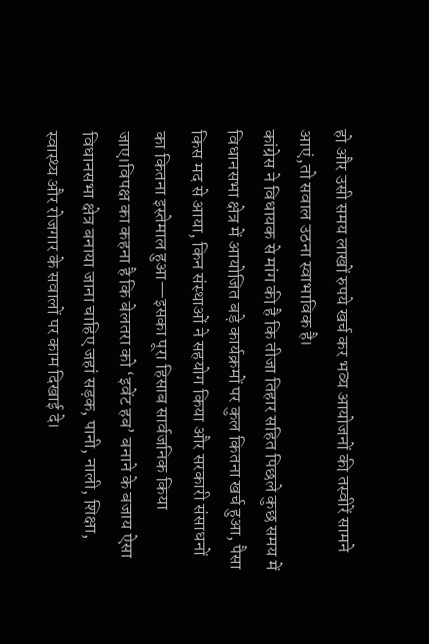हो और उसी समय लाखों रुपये खर्च कर भव्य आयोजनों की तस्वीरें सामने आएं,तो सवाल उठना स्वाभाविक है।
कांग्रेस ने विधायक से मांग की है कि तीजा तिहार सहित पिछले कुछ समय में विधानसभा क्षेत्र में आयोजित बड़े कार्यक्रमों पर कुल कितना खर्च हुआ, पैसा किस मद से आया, किन संस्थाओं ने सहयोग किया और सरकारी संसाधनों का कितना इस्तेमाल हुआ—इसका पूरा हिसाब सार्वजनिक किया जाए।विपक्ष का कहना है कि बेलतरा को ‘इवेंट हब’ बनाने के बजाय ऐसा विधानसभा क्षेत्र बनाया जाना चाहिए जहां सड़क, पानी, नाली, शिक्षा, स्वास्थ्य और रोजगार के सवालों पर काम दिखाई दे।